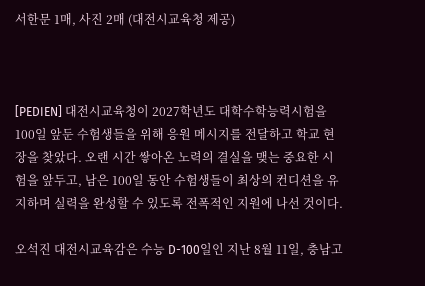서한문 1매, 사진 2매 (대전시교육청 제공)



[PEDIEN] 대전시교육청이 2027학년도 대학수학능력시험을 100일 앞둔 수험생들을 위해 응원 메시지를 전달하고 학교 현장을 찾았다. 오랜 시간 쌓아온 노력의 결실을 맺는 중요한 시험을 앞두고, 남은 100일 동안 수험생들이 최상의 컨디션을 유지하며 실력을 완성할 수 있도록 전폭적인 지원에 나선 것이다.

오석진 대전시교육감은 수능 D-100일인 지난 8월 11일, 충남고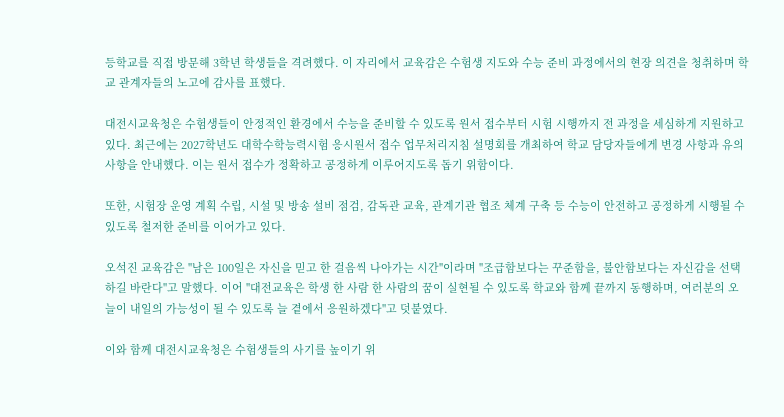등학교를 직접 방문해 3학년 학생들을 격려했다. 이 자리에서 교육감은 수험생 지도와 수능 준비 과정에서의 현장 의견을 청취하며 학교 관계자들의 노고에 감사를 표했다.

대전시교육청은 수험생들이 안정적인 환경에서 수능을 준비할 수 있도록 원서 접수부터 시험 시행까지 전 과정을 세심하게 지원하고 있다. 최근에는 2027학년도 대학수학능력시험 응시원서 접수 업무처리지침 설명회를 개최하여 학교 담당자들에게 변경 사항과 유의사항을 안내했다. 이는 원서 접수가 정확하고 공정하게 이루어지도록 돕기 위함이다.

또한, 시험장 운영 계획 수립, 시설 및 방송 설비 점검, 감독관 교육, 관계기관 협조 체계 구축 등 수능이 안전하고 공정하게 시행될 수 있도록 철저한 준비를 이어가고 있다.

오석진 교육감은 "남은 100일은 자신을 믿고 한 걸음씩 나아가는 시간"이라며 "조급함보다는 꾸준함을, 불안함보다는 자신감을 선택하길 바란다"고 말했다. 이어 "대전교육은 학생 한 사람 한 사람의 꿈이 실현될 수 있도록 학교와 함께 끝까지 동행하며, 여러분의 오늘이 내일의 가능성이 될 수 있도록 늘 곁에서 응원하겠다"고 덧붙였다.

이와 함께 대전시교육청은 수험생들의 사기를 높이기 위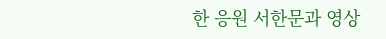한 응원 서한문과 영상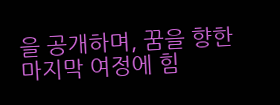을 공개하며, 꿈을 향한 마지막 여정에 힘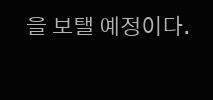을 보탤 예정이다.